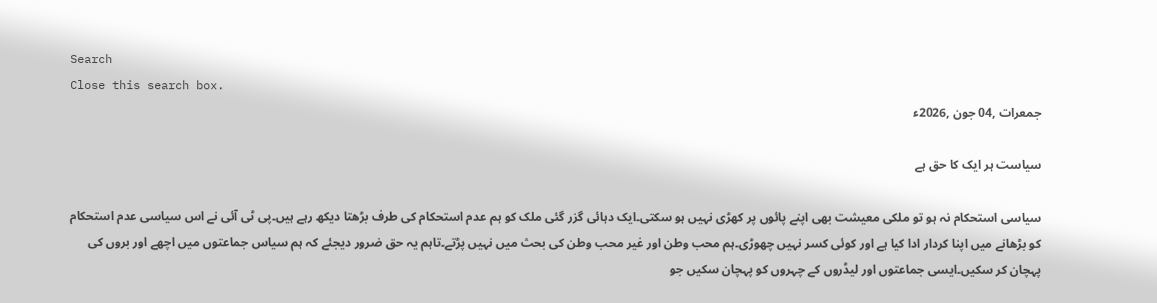Search
Close this search box.
جمعرات ,04 جون ,2026ء

سیاست ہر ایک کا حق ہے

سیاسی استحکام نہ ہو تو ملکی معیشت بھی اپنے پائوں پر کھڑی نہیں ہو سکتی۔ایک دہائی گزر گئی ملک کو ہم عدم استحکام کی طرف بڑھتا دیکھ رہے ہیں۔پی ٹی آئی نے اس سیاسی عدم استحکام کو بڑھانے میں اپنا کردار ادا کیا ہے اور کوئی کسر نہیں چھوڑی۔ہم محب وطن اور غیر محب وطن کی بحث میں نہیں پڑتے۔تاہم یہ حق ضرور دیجئے کہ ہم سیاس جماعتوں میں اچھے اور بروں کی پہچان کر سکیں۔ایسی جماعتوں اور لیڈروں کے چہروں کو پہچان سکیں جو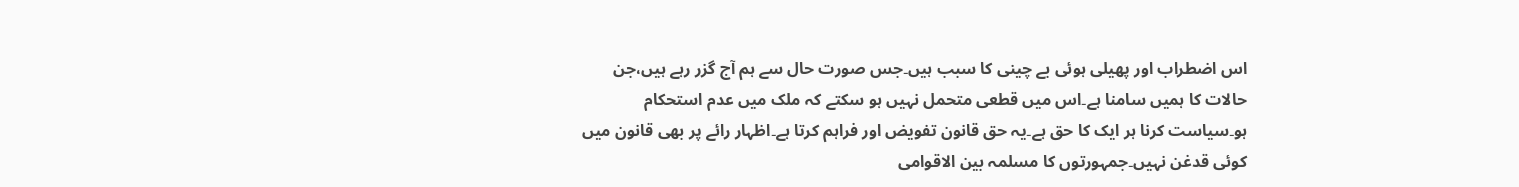اس اضطراب اور پھیلی ہوئی بے چینی کا سبب ہیں۔جس صورت حال سے ہم آج گزر رہے ہیں،جن حالات کا ہمیں سامنا ہے۔اس میں قطعی متحمل نہیں ہو سکتے کہ ملک میں عدم استحکام ہو۔سیاست کرنا ہر ایک کا حق ہے۔یہ حق قانون تفویض اور فراہم کرتا ہے۔اظہار رائے پر بھی قانون میں کوئی قدغن نہیں۔جمہورتوں کا مسلمہ بین الاقوامی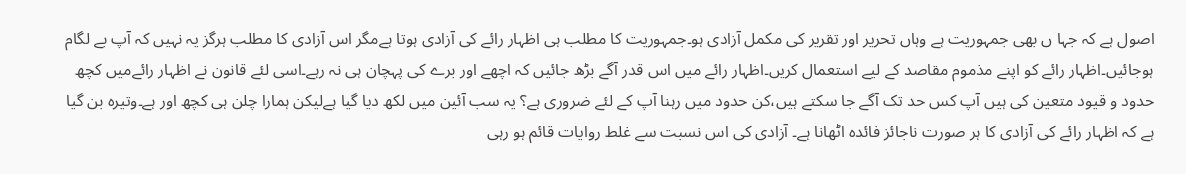اصول ہے کہ جہا ں بھی جمہوریت ہے وہاں تحریر اور تقریر کی مکمل آزادی ہو۔جمہوریت کا مطلب ہی اظہار رائے کی آزادی ہوتا ہےمگر اس آزادی کا مطلب ہرگز یہ نہیں کہ آپ بے لگام ہوجائیں۔اظہار رائے کو اپنے مذموم مقاصد کے لیے استعمال کریں۔اظہار رائے میں اس قدر آگے بڑھ جائیں کہ اچھے اور برے کی پہچان ہی نہ رہے۔اسی لئے قانون نے اظہار رائےمیں کچھ حدود و قیود متعین کی ہیں آپ کس حد تک آگے جا سکتے ہیں،کن حدود میں رہنا آپ کے لئے ضروری ہے؟ یہ سب آئین میں لکھ دیا گیا ہےلیکن ہمارا چلن ہی کچھ اور ہے۔وتیرہ بن گیا ہے کہ اظہار رائے کی آزادی کا ہر صورت ناجائز فائدہ اٹھانا ہے۔ آزادی کی اس نسبت سے غلط روایات قائم ہو رہی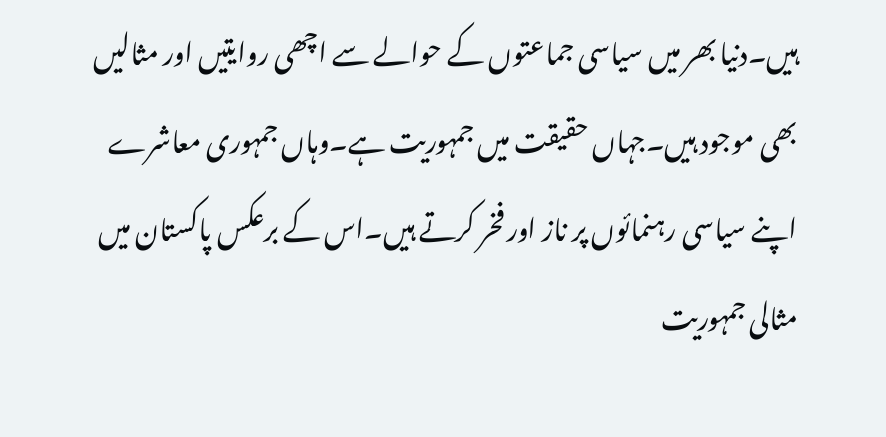ہیں۔دنیا بھر میں سیاسی جماعتوں کے حوالے سے اچھی روایتیں اور مثالیں بھی موجود ہیں۔جہاں حقیقت میں جمہوریت ہے۔وہاں جمہوری معاشرے اپنے سیاسی رہنمائوں پر ناز اور فخر کرتے ہیں۔اس کے برعکس پاکستان میں مثالی جمہوریت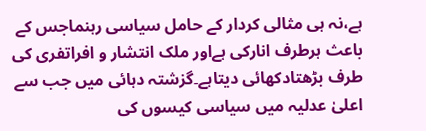ہے،نہ ہی مثالی کردار کے حامل سیاسی رہنماجس کے باعث ہرطرف انارکی ہےاور ملک انتشار و افراتفری کی طرف بڑھتادکھائی دیتاہے۔گزشتہ دہائی میں جب سے اعلیٰ عدلیہ میں سیاسی کیسوں کی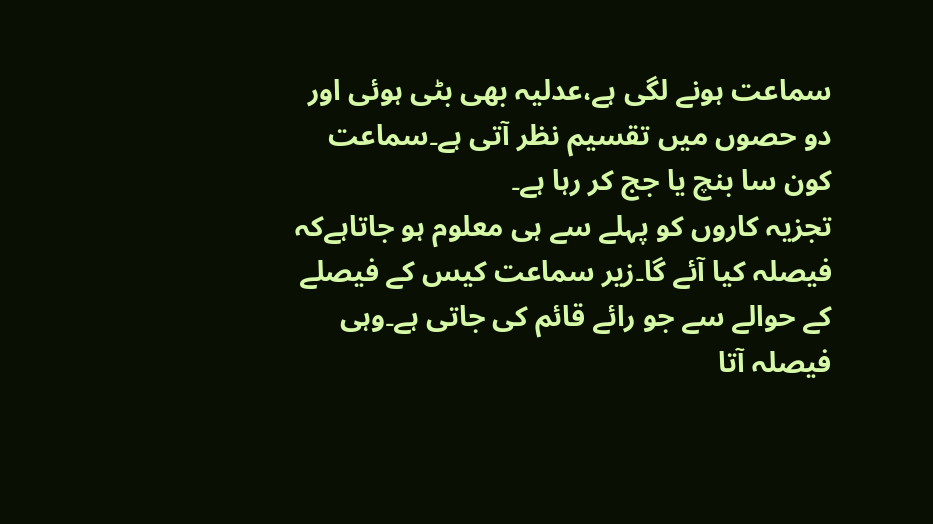سماعت ہونے لگی ہے،عدلیہ بھی بٹی ہوئی اور دو حصوں میں تقسیم نظر آتی ہے۔سماعت کون سا بنچ یا جج کر رہا ہے۔
تجزیہ کاروں کو پہلے سے ہی معلوم ہو جاتاہےکہ فیصلہ کیا آئے گا۔زیر سماعت کیس کے فیصلے کے حوالے سے جو رائے قائم کی جاتی ہے۔وہی فیصلہ آتا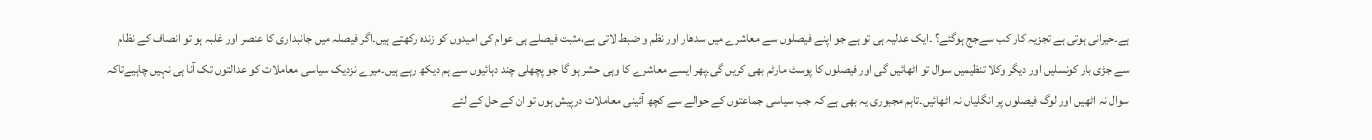ہے۔حیرانی ہوتی ہے تجزیہ کار کب سےجج ہوگئے؟ ۔ایک عدلیہ ہی تو ہے جو اپنے فیصلوں سے معاشرے میں سدھار اور نظم و ضبط لاتی ہے،مثبت فیصلے ہی عوام کی امیدوں کو زندہ رکھتے ہیں۔اگر فیصلہ میں جانبداری کا عنصر اور غلبہ ہو تو انصاف کے نظام سے جڑی بار کونسلیں اور دیگر وکلا تنظیمیں سوال تو اٹھائیں گی اور فیصلوں کا پوسٹ مارٹم بھی کریں گی۔پھر ایسے معاشرے کا وہی حشر ہو گا جو پچھلی چند دہائیوں سے ہم دیکھ رہے ہیں۔میرے نزدیک سیاسی معاملات کو عدالتوں تک آنا ہی نہیں چاہیےتاکہ سوال نہ اٹھیں اور لوگ فیصلوں پر انگلیاں نہ اٹھائیں۔تاہم مجبوری یہ بھی ہے کہ جب سیاسی جماعتوں کے حوالے سے کچھ آئینی معاملات درپیش ہوں تو ان کے حل کے لئے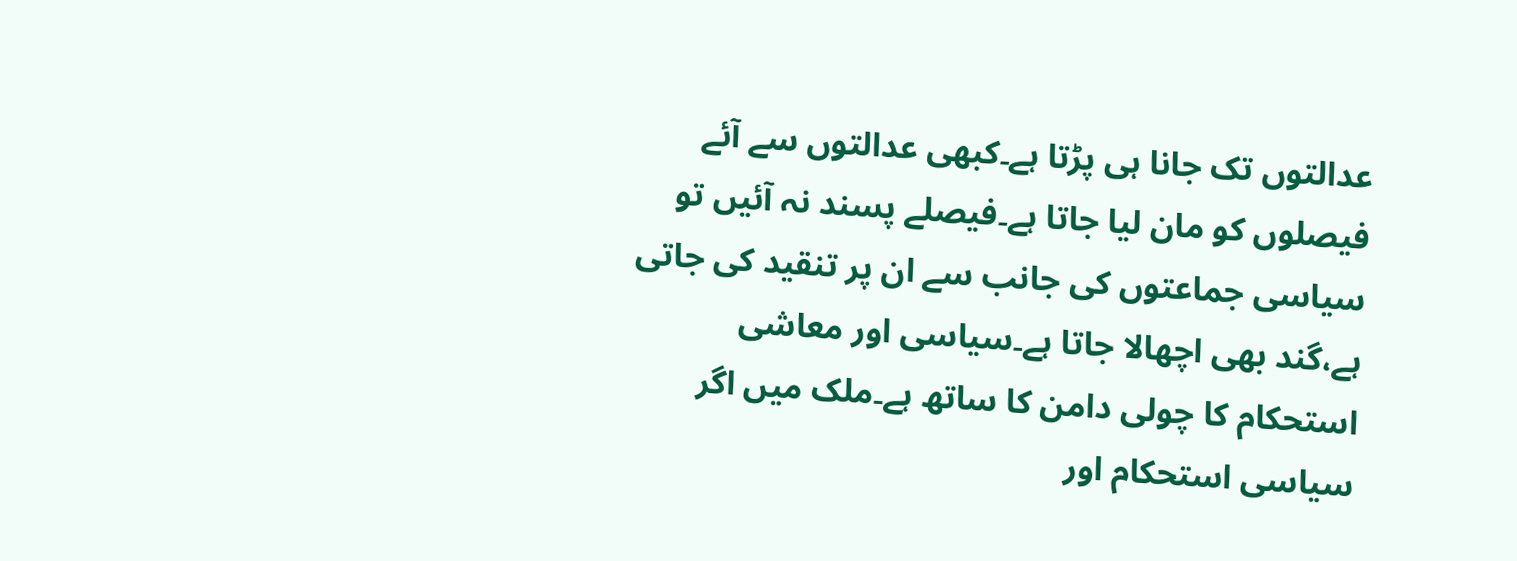عدالتوں تک جانا ہی پڑتا ہے۔کبھی عدالتوں سے آئے فیصلوں کو مان لیا جاتا ہے۔فیصلے پسند نہ آئیں تو سیاسی جماعتوں کی جانب سے ان پر تنقید کی جاتی ہے،گند بھی اچھالا جاتا ہے۔سیاسی اور معاشی استحکام کا چولی دامن کا ساتھ ہے۔ملک میں اگر سیاسی استحکام اور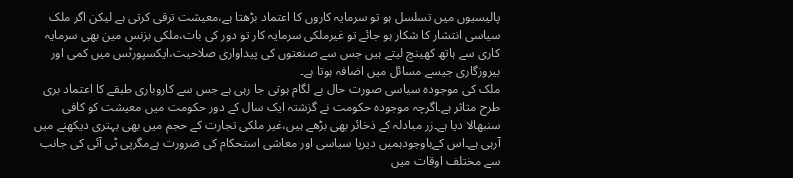پالیسیوں میں تسلسل ہو تو سرمایہ کاروں کا اعتماد بڑھتا ہے،معیشت ترقی کرتی ہے لیکن اگر ملک سیاسی انتشار کا شکار ہو جائے تو غیرملکی سرمایہ کار تو دور کی بات،ملکی بزنس مین بھی سرمایہ کاری سے ہاتھ کھینچ لیتے ہیں جس سے صنعتوں کی پیداواری صلاحیت،ایکسپورٹس میں کمی اور بیروزگاری جیسے مسائل میں اضافہ ہوتا ہے۔
ملک کی موجودہ سیاسی صورت حال بے لگام ہوتی جا رہی ہے جس سے کاروباری طبقے کا اعتماد بری طرح متاثر ہے۔اگرچہ موجودہ حکومت نے گزشتہ ایک سال کے دور حکومت میں معیشت کو کافی سنبھالا دیا ہے۔زر مبادلہ کے ذخائر بھی بڑھے ہیں،غیر ملکی تجارت کے حجم میں بھی بہتری دیکھنے میں آرہی ہے۔اس کےباوجودہمیں دیرپا سیاسی اور معاشی استحکام کی ضرورت ہےمگرپی ٹی آئی کی جانب سے مختلف اوقات میں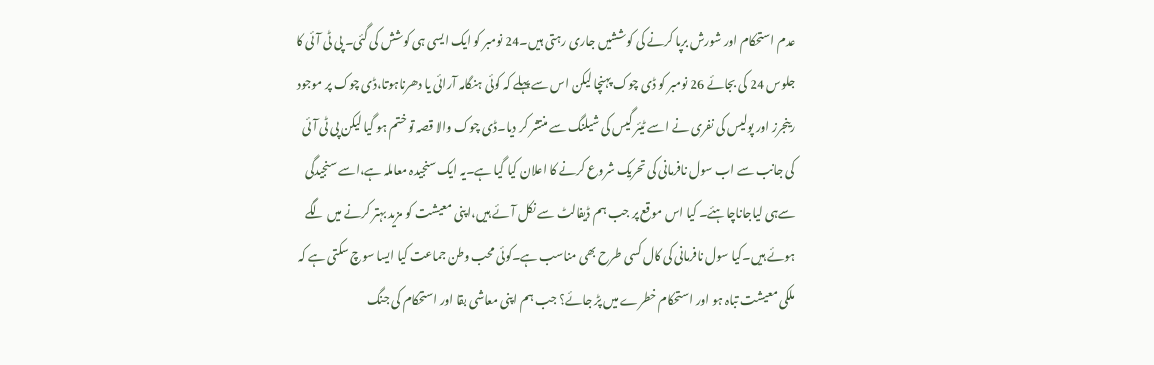عدم استحکام اور شورش برپا کرنے کی کوششیں جاری رہتی ہیں۔24 نومبر کو ایک ایسی ہی کوشش کی گئی۔ پی ٹی آئی کا جلوس 24 کی بجائے 26 نومبر کو ڈی چوک پہنچا لیکن اس سے پہلے کہ کوئی ہنگامہ آرائی یا دھرناہوتا،ڈی چوک پر موجود رینجرز اور پولیس کی نفری نے اسے ٹیئر گیس کی شیلنگ سے منتشر کر دیا۔ڈی چوک والا قصہ تو ختم ہو گیا لیکن پی ٹی آئی کی جانب سے اب سول نافرمانی کی تحریک شروع کرنے کا اعلان کیا گیا ہے۔یہ ایک سنجیدہ معاملہ ہے،اسے سنجیدگی سےہی لیاجاناچاہئے۔ کیا اس موقع پر جب ہم ڈیفالٹ سے نکل آئے ہیں،اپنی معیشت کو مزید بہتر کرنے میں لگے ہوئے ہیں۔کیا سول نافرمانی کی کال کسی طرح بھی مناسب ہے۔کوئی محب وطن جماعت کیا ایسا سوچ سکتی ہے کہ ملکی معیشت تباہ ہو اور استحکام خطرے میں پڑ جائے؟ جب ہم اپنی معاشی بقا اور استحکام کی جنگ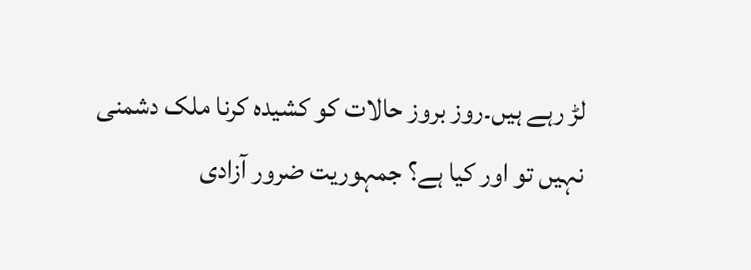لڑ رہے ہیں۔روز بروز حالات کو کشیدہ کرنا ملک دشمنی نہیں تو اور کیا ہے؟ جمہوریت ضرور آزادی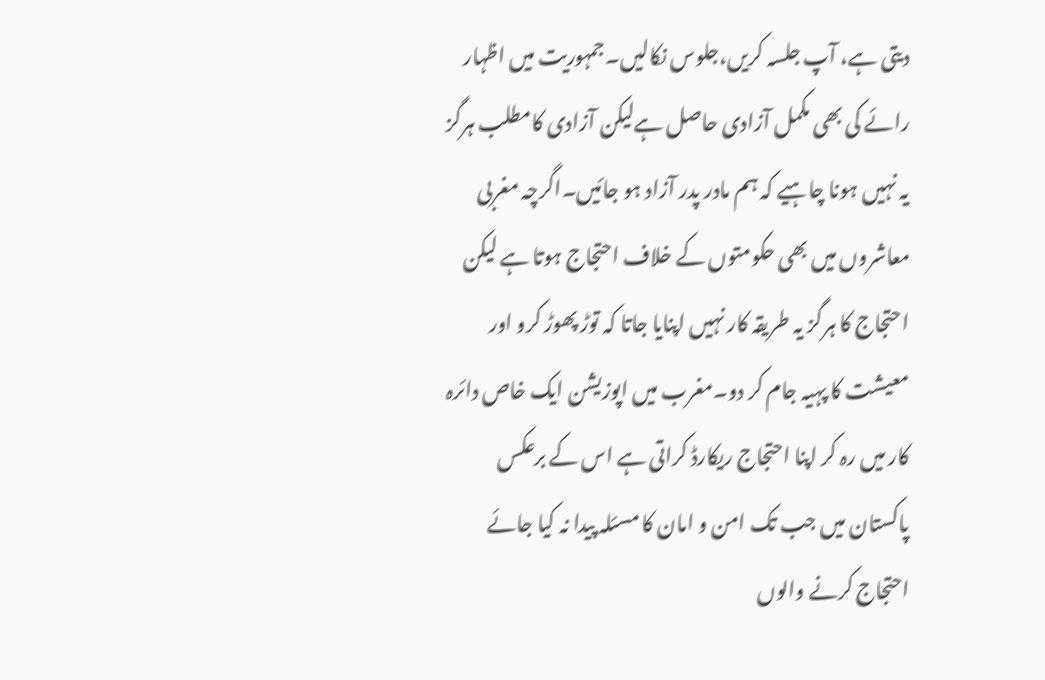دیتی ہے، آپ جلسہ کریں،جلوس نکالیں۔جمہوریت میں اظہار رائے کی بھی مکمل آزادی حاصل ہےلیکن آزادی کامطلب ہرگز یہ نہیں ہونا چاہیے کہ ہم مادر پدر آزاد ہو جائیں۔اگرچہ مغربی معاشروں میں بھی حکومتوں کے خلاف احتجاج ہوتا ہے لیکن احتجاج کا ہرگز یہ طریقہ کار نہیں اپنایا جاتا کہ توڑ پھوڑ کرو اور معیشت کا پہیہ جام کر دو۔مغرب میں اپوزیشن ایک خاص دائرہ کار میں رہ کر اپنا احتجاج ریکارڈ کراتی ہے اس کے برعکس پاکستان میں جب تک امن و امان کا مسئلہ پیدا نہ کیا جائے احتجاج کرنے والوں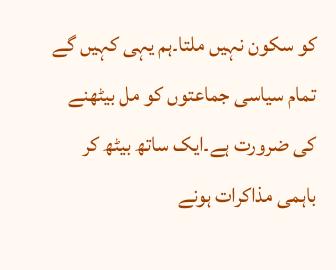کو سکون نہیں ملتا۔ہم یہی کہیں گے تمام سیاسی جماعتوں کو مل بیٹھنے کی ضرورت ہے۔ایک ساتھ بیٹھ کر باہمی مذاکرات ہونے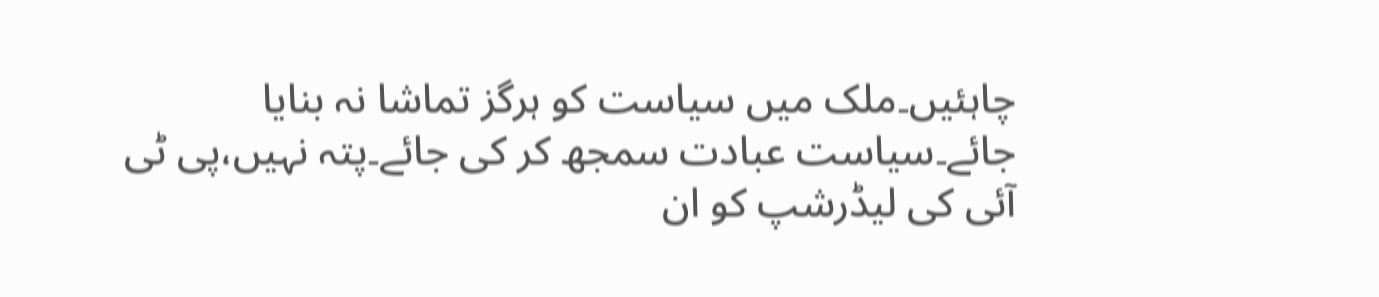چاہئیں۔ملک میں سیاست کو ہرگز تماشا نہ بنایا جائے۔سیاست عبادت سمجھ کر کی جائے۔پتہ نہیں،پی ٹی آئی کی لیڈرشپ کو ان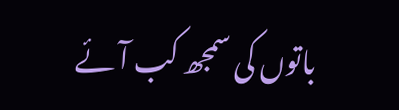باتوں کی سمجھ کب آئے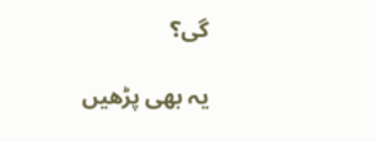گی؟

یہ بھی پڑھیں